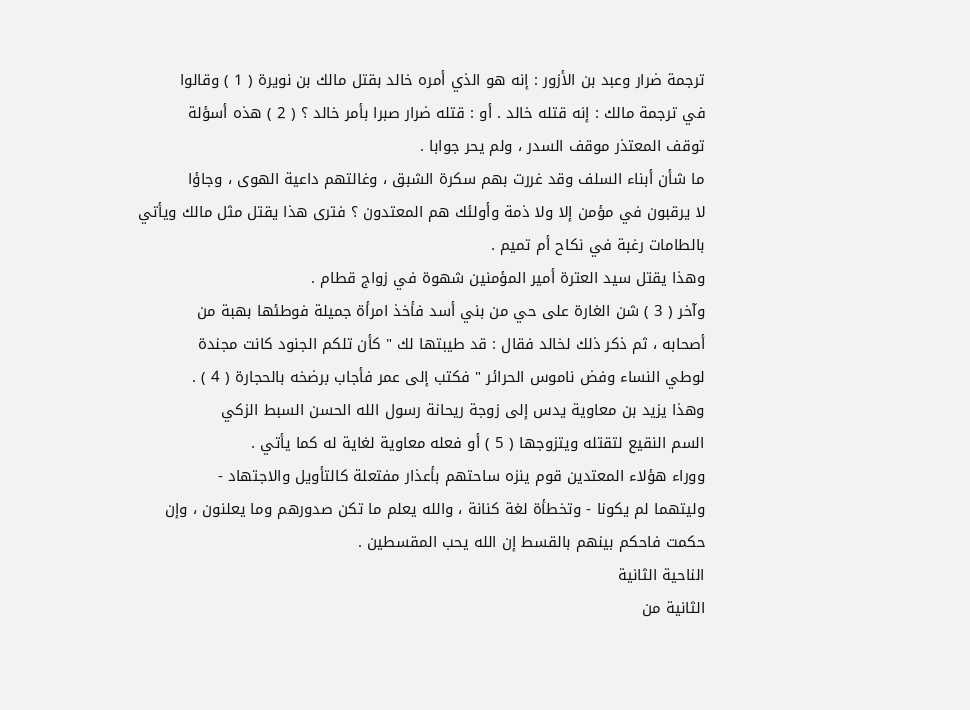ترجمة ضرار وعبد بن الأزور : إنه هو الذي أمره خالد بقتل مالك بن نويرة ( 1 ) وقالوا
في ترجمة مالك : إنه قتله خالد . أو : قتله ضرار صبرا بأمر خالد ؟ ( 2 ) هذه أسؤلة
توقف المعتذر موقف السدر ، ولم يحر جوابا .
ما شأن أبناء السلف وقد غررت بهم سكرة الشبق ، وغالتهم داعية الهوى ، وجاؤا
لا يرقبون في مؤمن إلا ولا ذمة وأولئك هم المعتدون ؟ فترى هذا يقتل مثل مالك ويأتي
بالطامات رغبة في نكاح أم تميم .
وهذا يقتل سيد العترة أمير المؤمنين شهوة في زواج قطام .
وآخر ( 3 ) شن الغارة على حي من بني أسد فأخذ امرأة جميلة فوطئها بهبة من
أصحابه ، ثم ذكر ذلك لخالد فقال : قد طيبتها لك " كأن تلكم الجنود كانت مجندة
لوطي النساء وفض ناموس الحرائر " فكتب إلى عمر فأجاب برضخه بالحجارة ( 4 ) .
وهذا يزيد بن معاوية يدس إلى زوجة ريحانة رسول الله الحسن السبط الزكي
السم النقيع لتقتله ويتزوجها ( 5 ) أو فعله معاوية لغاية له كما يأتي .
ووراء هؤلاء المعتدين قوم ينزه ساحتهم بأعذار مفتعلة كالتأويل والاجتهاد -
وليتهما لم يكونا - وتخطأة لغة كنانة ، والله يعلم ما تكن صدورهم وما يعلنون ، وإن
حكمت فاحكم بينهم بالقسط إن الله يحب المقسطين .
الناحية الثانية
الثانية من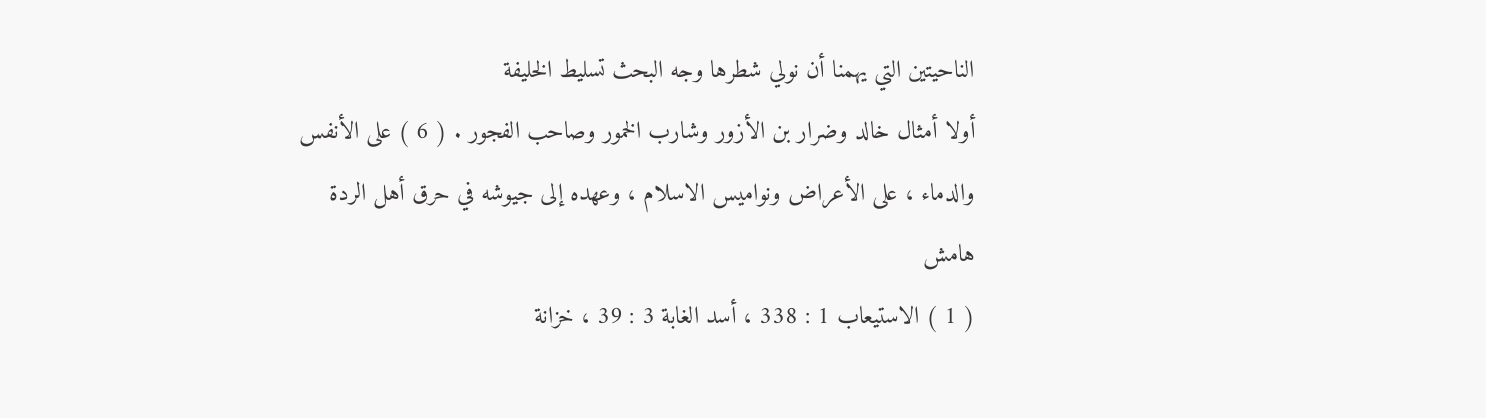الناحيتين التي يهمنا أن نولي شطرها وجه البحث تسليط الخليفة
أولا أمثال خالد وضرار بن الأزور وشارب الخمور وصاحب الفجور . ( 6 ) على الأنفس
والدماء ، على الأعراض ونواميس الاسلام ، وعهده إلى جيوشه في حرق أهل الردة
هامش
( 1 ) الاستيعاب 1 : 338 ، أسد الغابة 3 : 39 ، خزانة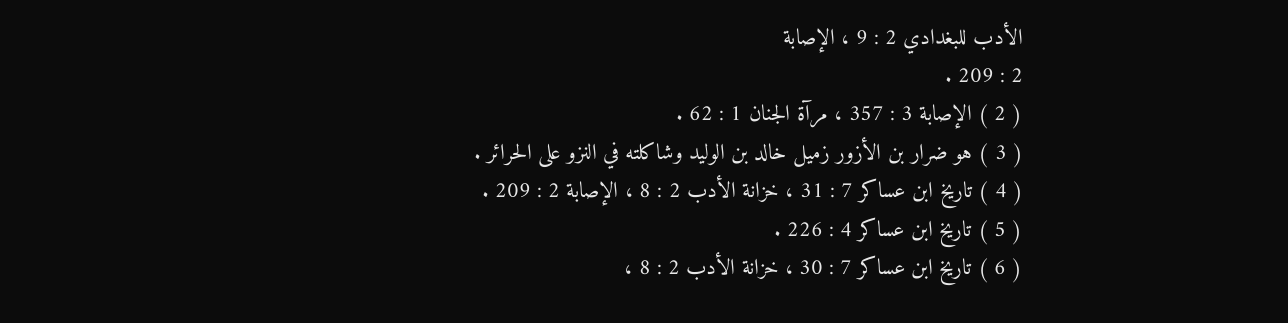الأدب للبغدادي 2 : 9 ، الإصابة
2 : 209 .
( 2 ) الإصابة 3 : 357 ، مرآة الجنان 1 : 62 .
( 3 ) هو ضرار بن الأزور زميل خالد بن الوليد وشاكلته في النزو على الحرائر .
( 4 ) تاريخ ابن عساكر 7 : 31 ، خزانة الأدب 2 : 8 ، الإصابة 2 : 209 .
( 5 ) تاريخ ابن عساكر 4 : 226 .
( 6 ) تاريخ ابن عساكر 7 : 30 ، خزانة الأدب 2 : 8 ،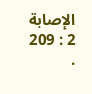الإصابة 2 : 209 .